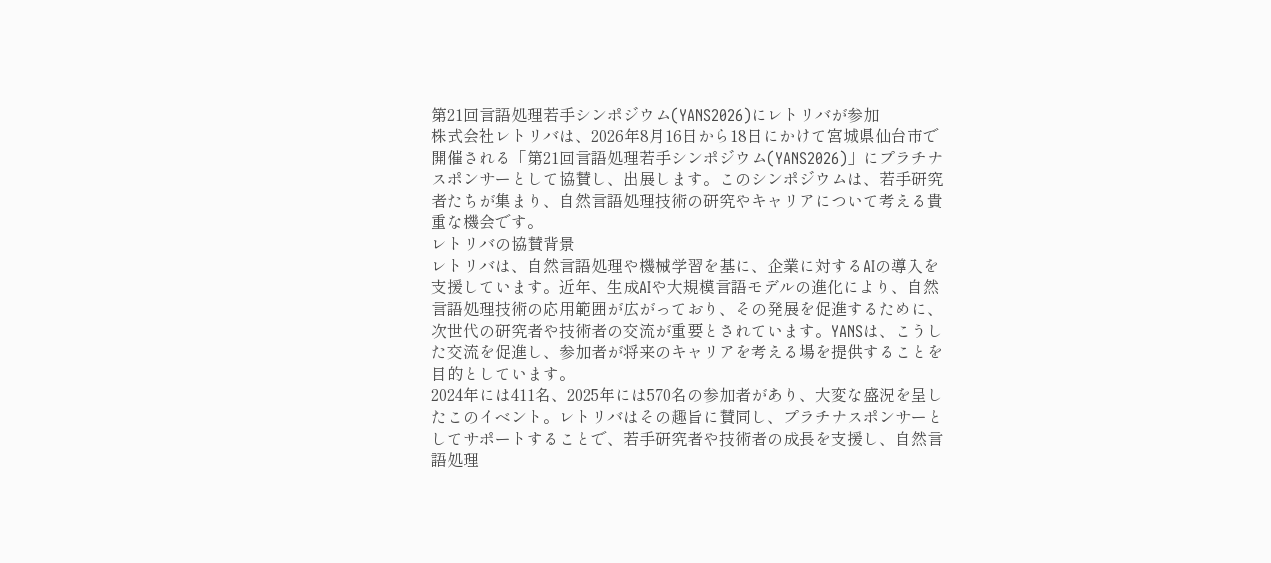第21回言語処理若手シンポジウム(YANS2026)にレトリバが参加
株式会社レトリバは、2026年8月16日から18日にかけて宮城県仙台市で開催される「第21回言語処理若手シンポジウム(YANS2026)」にプラチナスポンサーとして協賛し、出展します。このシンポジウムは、若手研究者たちが集まり、自然言語処理技術の研究やキャリアについて考える貴重な機会です。
レトリバの協賛背景
レトリバは、自然言語処理や機械学習を基に、企業に対するAIの導入を支援しています。近年、生成AIや大規模言語モデルの進化により、自然言語処理技術の応用範囲が広がっており、その発展を促進するために、次世代の研究者や技術者の交流が重要とされています。YANSは、こうした交流を促進し、参加者が将来のキャリアを考える場を提供することを目的としています。
2024年には411名、2025年には570名の参加者があり、大変な盛況を呈したこのイベント。レトリバはその趣旨に賛同し、プラチナスポンサーとしてサポートすることで、若手研究者や技術者の成長を支援し、自然言語処理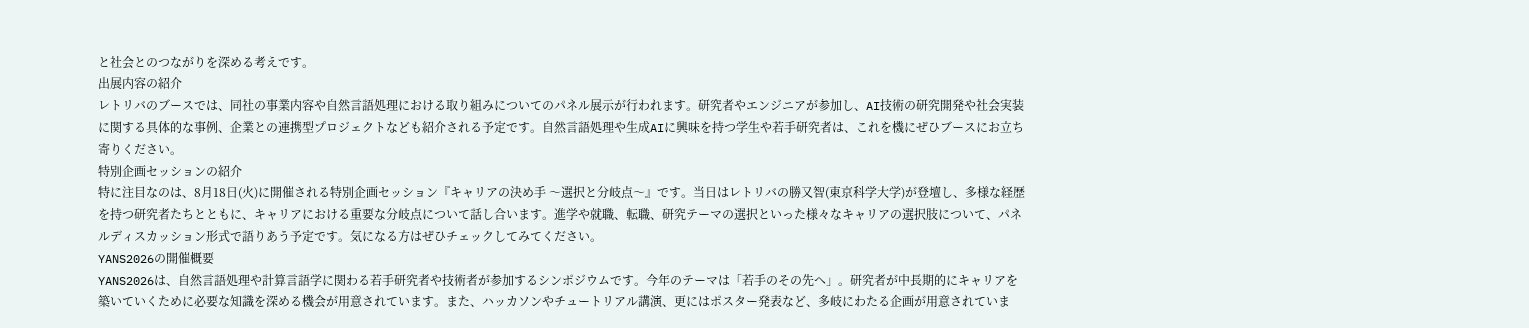と社会とのつながりを深める考えです。
出展内容の紹介
レトリバのブースでは、同社の事業内容や自然言語処理における取り組みについてのパネル展示が行われます。研究者やエンジニアが参加し、AI技術の研究開発や社会実装に関する具体的な事例、企業との連携型プロジェクトなども紹介される予定です。自然言語処理や生成AIに興味を持つ学生や若手研究者は、これを機にぜひブースにお立ち寄りください。
特別企画セッションの紹介
特に注目なのは、8月18日(火)に開催される特別企画セッション『キャリアの決め手 〜選択と分岐点〜』です。当日はレトリバの勝又智(東京科学大学)が登壇し、多様な経歴を持つ研究者たちとともに、キャリアにおける重要な分岐点について話し合います。進学や就職、転職、研究テーマの選択といった様々なキャリアの選択肢について、パネルディスカッション形式で語りあう予定です。気になる方はぜひチェックしてみてください。
YANS2026の開催概要
YANS2026は、自然言語処理や計算言語学に関わる若手研究者や技術者が参加するシンポジウムです。今年のテーマは「若手のその先へ」。研究者が中長期的にキャリアを築いていくために必要な知識を深める機会が用意されています。また、ハッカソンやチュートリアル講演、更にはポスター発表など、多岐にわたる企画が用意されていま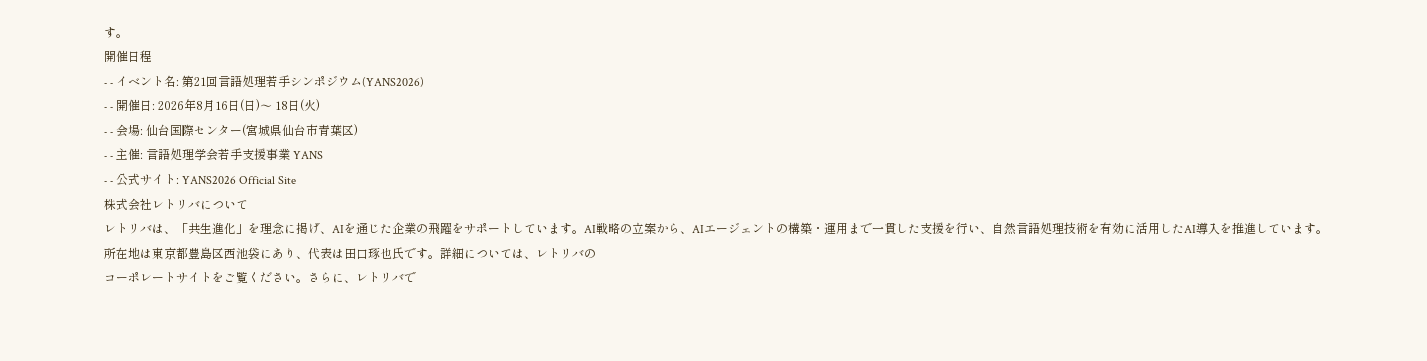す。
開催日程
- - イベント名: 第21回言語処理若手シンポジウム(YANS2026)
- - 開催日: 2026年8月16日(日)〜 18日(火)
- - 会場: 仙台国際センター(宮城県仙台市青葉区)
- - 主催: 言語処理学会若手支援事業 YANS
- - 公式サイト: YANS2026 Official Site
株式会社レトリバについて
レトリバは、「共生進化」を理念に掲げ、AIを通じた企業の飛躍をサポートしています。AI戦略の立案から、AIエージェントの構築・運用まで一貫した支援を行い、自然言語処理技術を有効に活用したAI導入を推進しています。
所在地は東京都豊島区西池袋にあり、代表は田口琢也氏です。詳細については、レトリバの
コーポレートサイトをご覧ください。さらに、レトリバで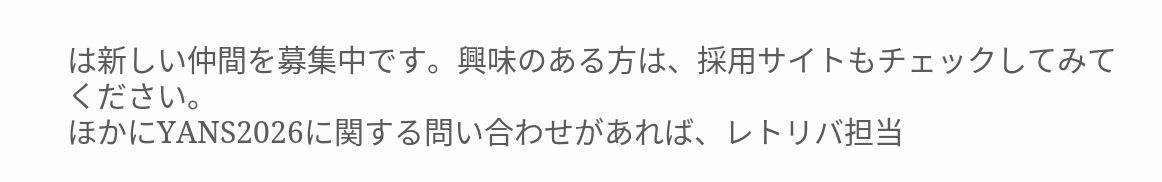は新しい仲間を募集中です。興味のある方は、採用サイトもチェックしてみてください。
ほかにYANS2026に関する問い合わせがあれば、レトリバ担当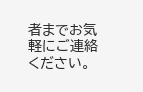者までお気軽にご連絡ください。